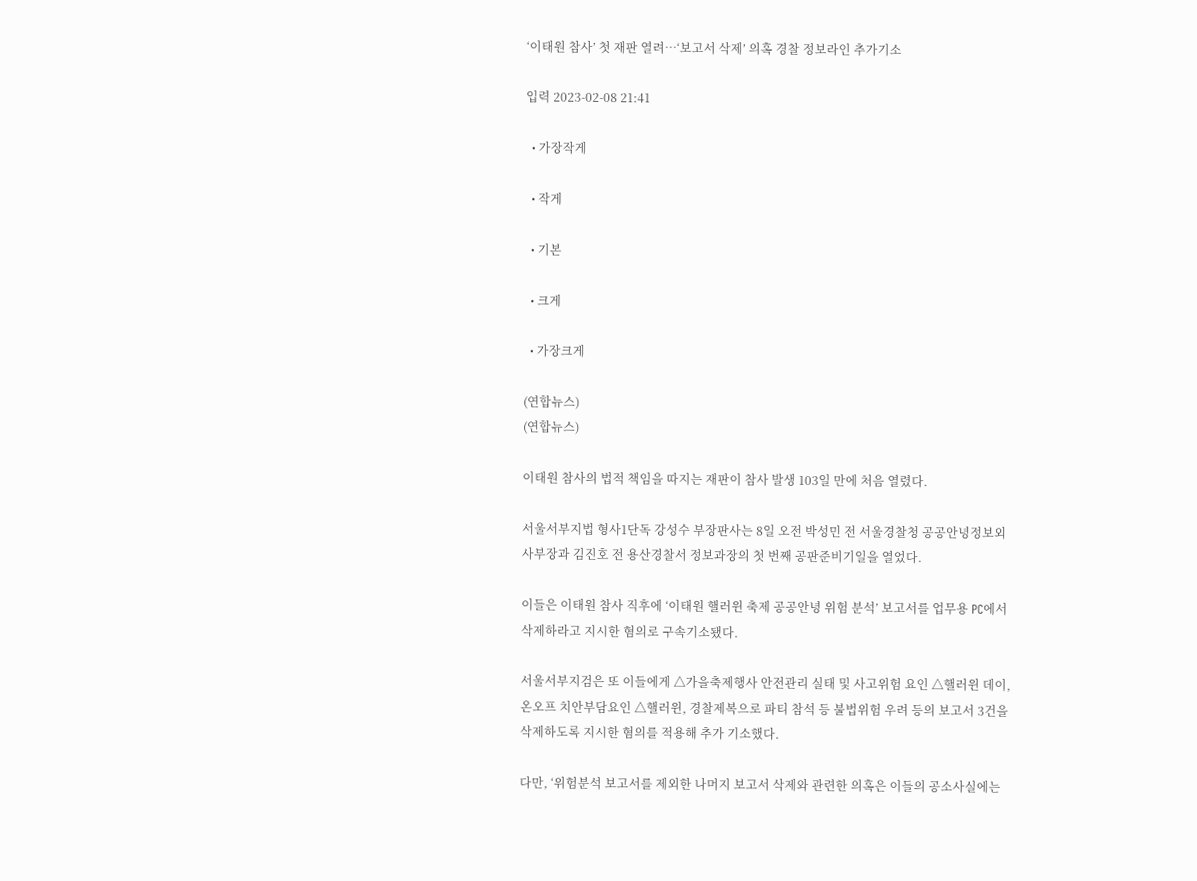‘이태원 참사’ 첫 재판 열려…‘보고서 삭제’ 의혹 경찰 정보라인 추가기소

입력 2023-02-08 21:41

  • 가장작게

  • 작게

  • 기본

  • 크게

  • 가장크게

(연합뉴스)
(연합뉴스)

이태원 참사의 법적 책임을 따지는 재판이 참사 발생 103일 만에 처음 열렸다.

서울서부지법 형사1단독 강성수 부장판사는 8일 오전 박성민 전 서울경찰청 공공안녕정보외사부장과 김진호 전 용산경찰서 정보과장의 첫 번째 공판준비기일을 열었다.

이들은 이태원 참사 직후에 ‘이태원 핼러윈 축제 공공안녕 위험 분석’ 보고서를 업무용 PC에서 삭제하라고 지시한 혐의로 구속기소됐다.

서울서부지검은 또 이들에게 △가을축제행사 안전관리 실태 및 사고위험 요인 △핼러윈 데이, 온오프 치안부담요인 △핼러윈, 경찰제복으로 파티 참석 등 불법위험 우려 등의 보고서 3건을 삭제하도록 지시한 혐의를 적용해 추가 기소했다.

다만, ‘위험분석 보고서를 제외한 나머지 보고서 삭제와 관련한 의혹은 이들의 공소사실에는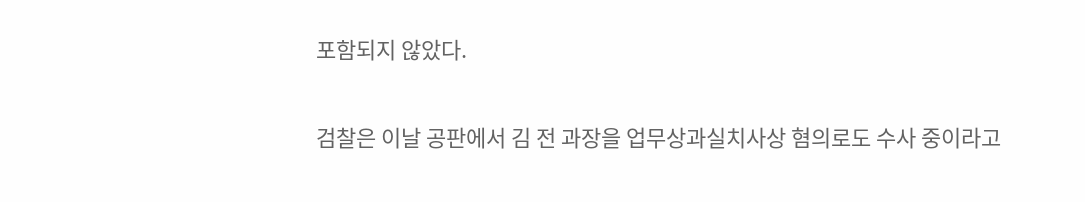포함되지 않았다.

검찰은 이날 공판에서 김 전 과장을 업무상과실치사상 혐의로도 수사 중이라고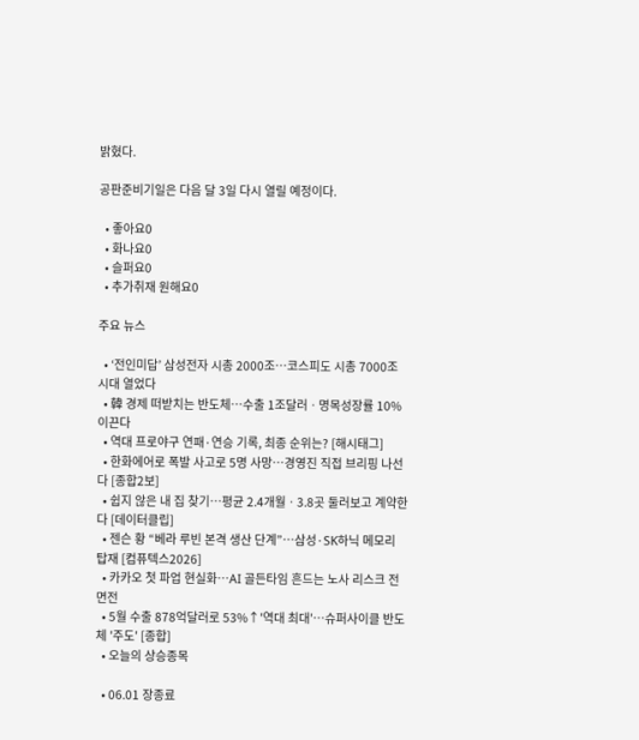밝혔다.

공판준비기일은 다음 달 3일 다시 열릴 예정이다.

  • 좋아요0
  • 화나요0
  • 슬퍼요0
  • 추가취재 원해요0

주요 뉴스

  • ‘전인미답’ 삼성전자 시총 2000조…코스피도 시총 7000조 시대 열었다
  • 韓 경제 떠받치는 반도체⋯수출 1조달러ㆍ명목성장률 10% 이끈다
  • 역대 프로야구 연패·연승 기록, 최종 순위는? [해시태그]
  • 한화에어로 폭발 사고로 5명 사망…경영진 직접 브리핑 나선다 [종합2보]
  • 쉽지 않은 내 집 찾기…평균 2.4개월ㆍ3.8곳 둘러보고 계약한다 [데이터클립]
  • 젠슨 황 “베라 루빈 본격 생산 단계”…삼성·SK하닉 메모리 탑재 [컴퓨텍스2026]
  • 카카오 첫 파업 현실화⋯AI 골든타임 흔드는 노사 리스크 전면전
  • 5월 수출 878억달러로 53%↑'역대 최대'⋯슈퍼사이클 반도체 '주도' [종합]
  • 오늘의 상승종목

  • 06.01 장종료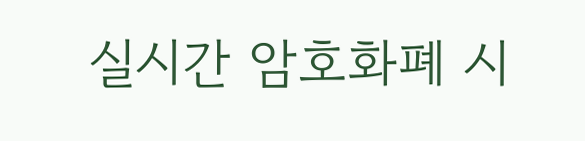실시간 암호화폐 시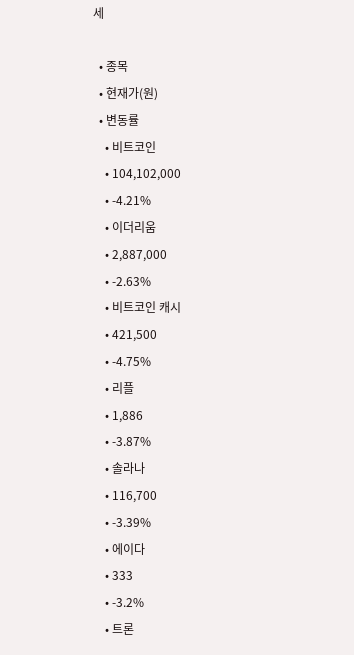세

  • 종목
  • 현재가(원)
  • 변동률
    • 비트코인
    • 104,102,000
    • -4.21%
    • 이더리움
    • 2,887,000
    • -2.63%
    • 비트코인 캐시
    • 421,500
    • -4.75%
    • 리플
    • 1,886
    • -3.87%
    • 솔라나
    • 116,700
    • -3.39%
    • 에이다
    • 333
    • -3.2%
    • 트론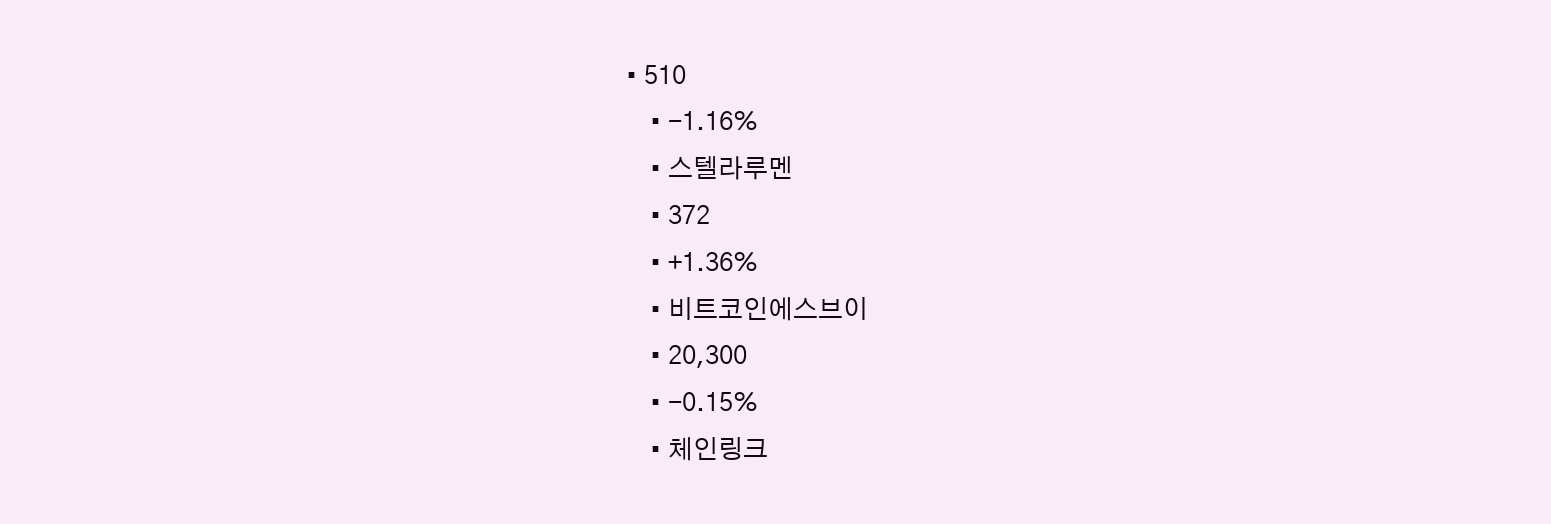• 510
    • -1.16%
    • 스텔라루멘
    • 372
    • +1.36%
    • 비트코인에스브이
    • 20,300
    • -0.15%
    • 체인링크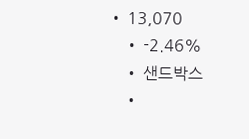• 13,070
    • -2.46%
    • 샌드박스
    •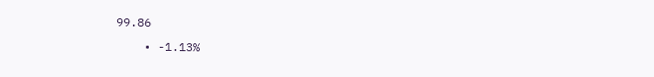99.86
    • -1.13%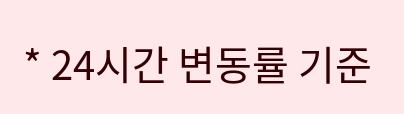* 24시간 변동률 기준